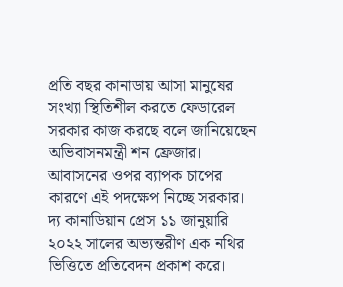প্রতি বছর কানাডায় আসা মানুষের সংখ্যা স্থিতিশীল করতে ফেডারেল সরকার কাজ করছে বলে জানিয়েছেন অভিবাসনমন্ত্রী শন ফ্রেজার। আবাসনের ওপর ব্যাপক চাপের কারণে এই পদক্ষেপ নিচ্ছে সরকার।
দ্য কানাডিয়ান প্রেস ১১ জানুয়ারি ২০২২ সালের অভ্যন্তরীণ এক নথির ভিত্তিতে প্রতিবেদন প্রকাশ করে।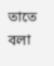তাতে বলা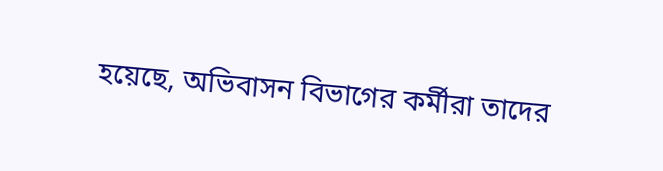হয়েছে, অভিবাসন বিভাগের কর্মীরা তাদের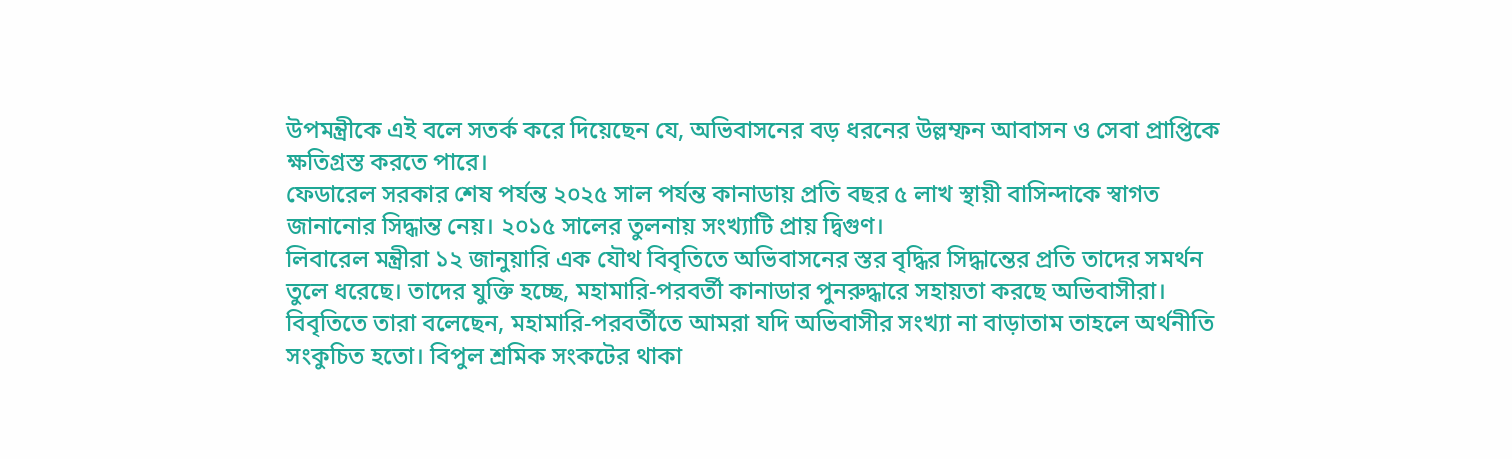উপমন্ত্রীকে এই বলে সতর্ক করে দিয়েছেন যে, অভিবাসনের বড় ধরনের উল্লম্ফন আবাসন ও সেবা প্রাপ্তিকে ক্ষতিগ্রস্ত করতে পারে।
ফেডারেল সরকার শেষ পর্যন্ত ২০২৫ সাল পর্যন্ত কানাডায় প্রতি বছর ৫ লাখ স্থায়ী বাসিন্দাকে স্বাগত জানানোর সিদ্ধান্ত নেয়। ২০১৫ সালের তুলনায় সংখ্যাটি প্রায় দ্বিগুণ।
লিবারেল মন্ত্রীরা ১২ জানুয়ারি এক যৌথ বিবৃতিতে অভিবাসনের স্তর বৃদ্ধির সিদ্ধান্তের প্রতি তাদের সমর্থন তুলে ধরেছে। তাদের যুক্তি হচ্ছে, মহামারি-পরবর্তী কানাডার পুনরুদ্ধারে সহায়তা করছে অভিবাসীরা।
বিবৃতিতে তারা বলেছেন, মহামারি-পরবর্তীতে আমরা যদি অভিবাসীর সংখ্যা না বাড়াতাম তাহলে অর্থনীতি সংকুচিত হতো। বিপুল শ্রমিক সংকটের থাকা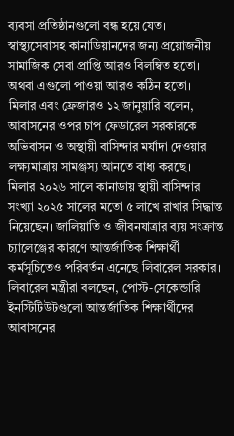ব্যবসা প্রতিষ্ঠানগুলো বন্ধ হয়ে যেত। স্বাস্থ্যসেবাসহ কানাডিয়ানদের জন্য প্রয়োজনীয় সামাজিক সেবা প্রাপ্তি আরও বিলম্বিত হতো। অথবা এগুলো পাওয়া আরও কঠিন হতো।
মিলার এবং ফ্রেজারও ১২ জানুয়ারি বলেন, আবাসনের ওপর চাপ ফেডারেল সরকারকে অভিবাসন ও অস্থায়ী বাসিন্দার মর্যাদা দেওয়ার লক্ষ্যমাত্রায় সামঞ্জস্য আনতে বাধ্য করছে।
মিলার ২০২৬ সালে কানাডায় স্থায়ী বাসিন্দার সংখ্যা ২০২৫ সালের মতো ৫ লাখে রাখার সিদ্ধান্ত নিয়েছেন। জালিয়াতি ও জীবনযাত্রার ব্যয় সংক্রান্ত চ্যালেঞ্জের কারণে আন্তর্জাতিক শিক্ষার্থী কর্মসূচিতেও পরিবর্তন এনেছে লিবারেল সরকার।
লিবারেল মন্ত্রীরা বলছেন, পোস্ট-সেকেন্ডারি ইনস্টিটিউটগুলো আন্তর্জাতিক শিক্ষার্থীদের আবাসনের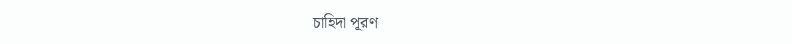চাহিদা পূরণ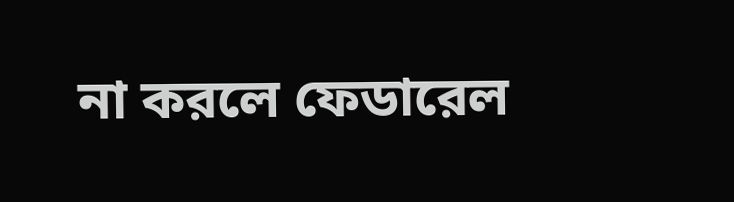না করলে ফেডারেল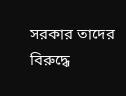সরকার তাদের বিরুদ্ধে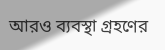আরও ব্যবস্থা গ্রহণের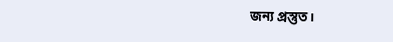জন্য প্রস্তুত।